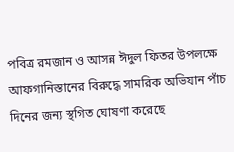পবিত্র রমজান ও আসন্ন ঈদুল ফিতর উপলক্ষে আফগানিস্তানের বিরুদ্ধে সামরিক অভিযান পাঁচ দিনের জন্য স্থগিত ঘোষণা করেছে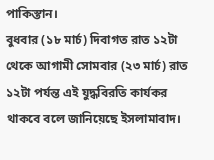পাকিস্তান।
বুধবার (১৮ মার্চ) দিবাগত রাত ১২টা থেকে আগামী সোমবার (২৩ মার্চ) রাত ১২টা পর্যন্ত এই যুদ্ধবিরতি কার্যকর থাকবে বলে জানিয়েছে ইসলামাবাদ।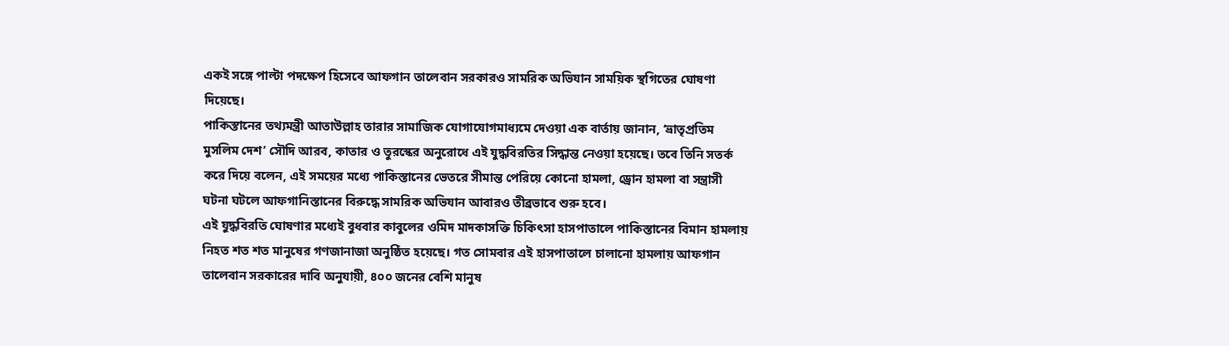একই সঙ্গে পাল্টা পদক্ষেপ হিসেবে আফগান তালেবান সরকারও সামরিক অভিযান সাময়িক স্থগিতের ঘোষণা দিয়েছে।
পাকিস্তানের তথ্যমন্ত্রী আতাউল্লাহ তারার সামাজিক যোগাযোগমাধ্যমে দেওয়া এক বার্তায় জানান, ‘ভ্রাতৃপ্রতিম মুসলিম দেশ’ সৌদি আরব, কাতার ও তুরস্কের অনুরোধে এই যুদ্ধবিরতির সিদ্ধান্ত নেওয়া হয়েছে। তবে তিনি সতর্ক করে দিয়ে বলেন, এই সময়ের মধ্যে পাকিস্তানের ভেতরে সীমান্ত পেরিয়ে কোনো হামলা, ড্রোন হামলা বা সন্ত্রাসী ঘটনা ঘটলে আফগানিস্তানের বিরুদ্ধে সামরিক অভিযান আবারও তীব্রভাবে শুরু হবে।
এই যুদ্ধবিরতি ঘোষণার মধ্যেই বুধবার কাবুলের ওমিদ মাদকাসক্তি চিকিৎসা হাসপাতালে পাকিস্তানের বিমান হামলায় নিহত শত শত মানুষের গণজানাজা অনুষ্ঠিত হয়েছে। গত সোমবার এই হাসপাতালে চালানো হামলায় আফগান তালেবান সরকারের দাবি অনুযায়ী, ৪০০ জনের বেশি মানুষ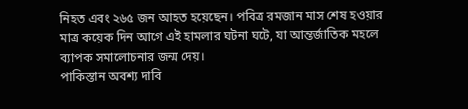নিহত এবং ২৬৫ জন আহত হয়েছেন। পবিত্র রমজান মাস শেষ হওয়ার মাত্র কয়েক দিন আগে এই হামলার ঘটনা ঘটে, যা আন্তর্জাতিক মহলে ব্যাপক সমালোচনার জন্ম দেয়।
পাকিস্তান অবশ্য দাবি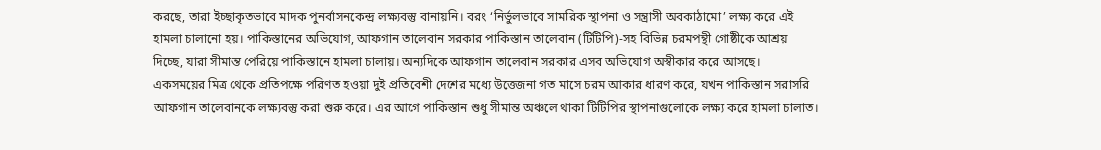করছে, তারা ইচ্ছাকৃতভাবে মাদক পুনর্বাসনকেন্দ্র লক্ষ্যবস্তু বানায়নি। বরং ‘নির্ভুলভাবে সামরিক স্থাপনা ও সন্ত্রাসী অবকাঠামো’ লক্ষ্য করে এই হামলা চালানো হয়। পাকিস্তানের অভিযোগ, আফগান তালেবান সরকার পাকিস্তান তালেবান (টিটিপি)-সহ বিভিন্ন চরমপন্থী গোষ্ঠীকে আশ্রয় দিচ্ছে, যারা সীমান্ত পেরিয়ে পাকিস্তানে হামলা চালায়। অন্যদিকে আফগান তালেবান সরকার এসব অভিযোগ অস্বীকার করে আসছে।
একসময়ের মিত্র থেকে প্রতিপক্ষে পরিণত হওয়া দুই প্রতিবেশী দেশের মধ্যে উত্তেজনা গত মাসে চরম আকার ধারণ করে, যখন পাকিস্তান সরাসরি আফগান তালেবানকে লক্ষ্যবস্তু করা শুরু করে। এর আগে পাকিস্তান শুধু সীমান্ত অঞ্চলে থাকা টিটিপির স্থাপনাগুলোকে লক্ষ্য করে হামলা চালাত।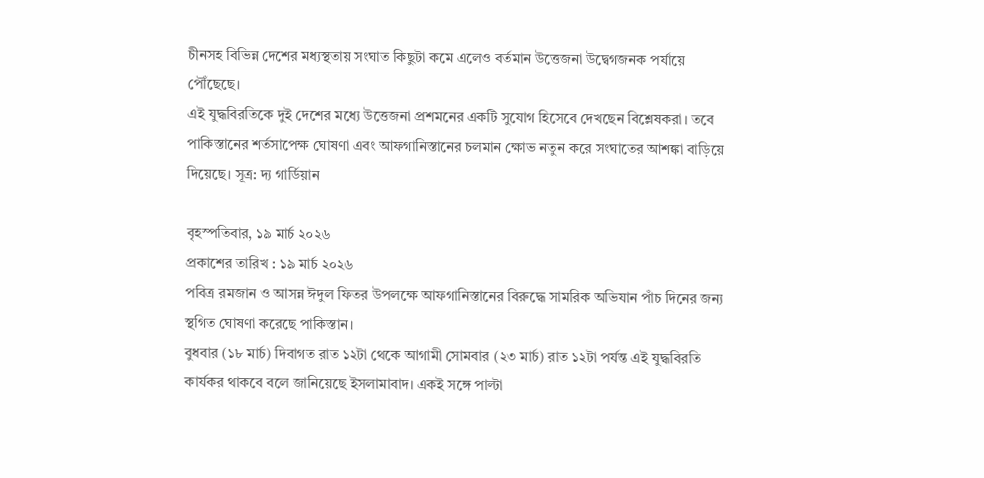চীনসহ বিভিন্ন দেশের মধ্যস্থতায় সংঘাত কিছুটা কমে এলেও বর্তমান উত্তেজনা উদ্বেগজনক পর্যায়ে পৌঁছেছে।
এই যুদ্ধবিরতিকে দুই দেশের মধ্যে উত্তেজনা প্রশমনের একটি সুযোগ হিসেবে দেখছেন বিশ্লেষকরা। তবে পাকিস্তানের শর্তসাপেক্ষ ঘোষণা এবং আফগানিস্তানের চলমান ক্ষোভ নতুন করে সংঘাতের আশঙ্কা বাড়িয়ে দিয়েছে। সূত্র: দ্য গার্ডিয়ান

বৃহস্পতিবার, ১৯ মার্চ ২০২৬
প্রকাশের তারিখ : ১৯ মার্চ ২০২৬
পবিত্র রমজান ও আসন্ন ঈদুল ফিতর উপলক্ষে আফগানিস্তানের বিরুদ্ধে সামরিক অভিযান পাঁচ দিনের জন্য স্থগিত ঘোষণা করেছে পাকিস্তান।
বুধবার (১৮ মার্চ) দিবাগত রাত ১২টা থেকে আগামী সোমবার (২৩ মার্চ) রাত ১২টা পর্যন্ত এই যুদ্ধবিরতি কার্যকর থাকবে বলে জানিয়েছে ইসলামাবাদ। একই সঙ্গে পাল্টা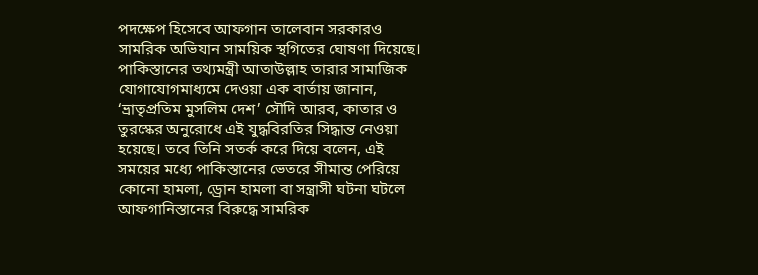পদক্ষেপ হিসেবে আফগান তালেবান সরকারও সামরিক অভিযান সাময়িক স্থগিতের ঘোষণা দিয়েছে।
পাকিস্তানের তথ্যমন্ত্রী আতাউল্লাহ তারার সামাজিক যোগাযোগমাধ্যমে দেওয়া এক বার্তায় জানান, ‘ভ্রাতৃপ্রতিম মুসলিম দেশ’ সৌদি আরব, কাতার ও তুরস্কের অনুরোধে এই যুদ্ধবিরতির সিদ্ধান্ত নেওয়া হয়েছে। তবে তিনি সতর্ক করে দিয়ে বলেন, এই সময়ের মধ্যে পাকিস্তানের ভেতরে সীমান্ত পেরিয়ে কোনো হামলা, ড্রোন হামলা বা সন্ত্রাসী ঘটনা ঘটলে আফগানিস্তানের বিরুদ্ধে সামরিক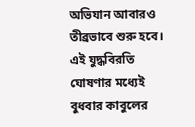অভিযান আবারও তীব্রভাবে শুরু হবে।
এই যুদ্ধবিরতি ঘোষণার মধ্যেই বুধবার কাবুলের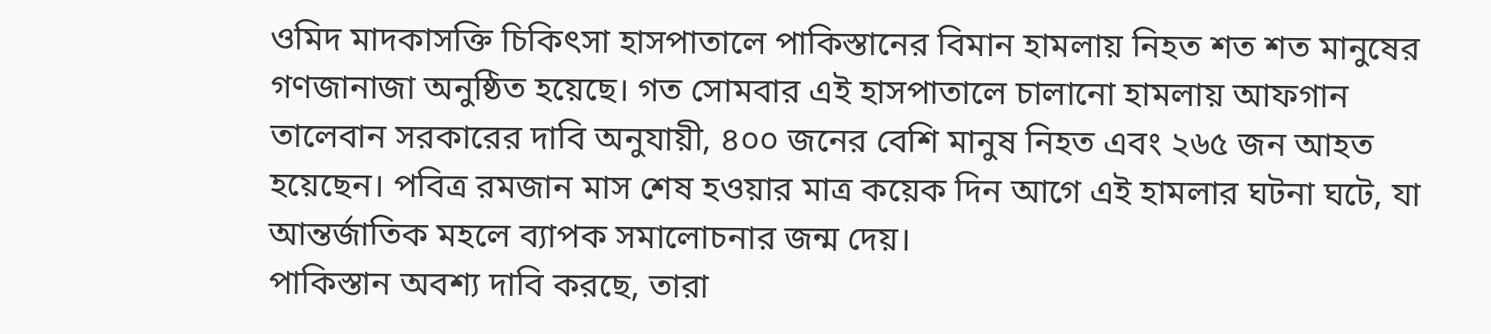ওমিদ মাদকাসক্তি চিকিৎসা হাসপাতালে পাকিস্তানের বিমান হামলায় নিহত শত শত মানুষের গণজানাজা অনুষ্ঠিত হয়েছে। গত সোমবার এই হাসপাতালে চালানো হামলায় আফগান তালেবান সরকারের দাবি অনুযায়ী, ৪০০ জনের বেশি মানুষ নিহত এবং ২৬৫ জন আহত হয়েছেন। পবিত্র রমজান মাস শেষ হওয়ার মাত্র কয়েক দিন আগে এই হামলার ঘটনা ঘটে, যা আন্তর্জাতিক মহলে ব্যাপক সমালোচনার জন্ম দেয়।
পাকিস্তান অবশ্য দাবি করছে, তারা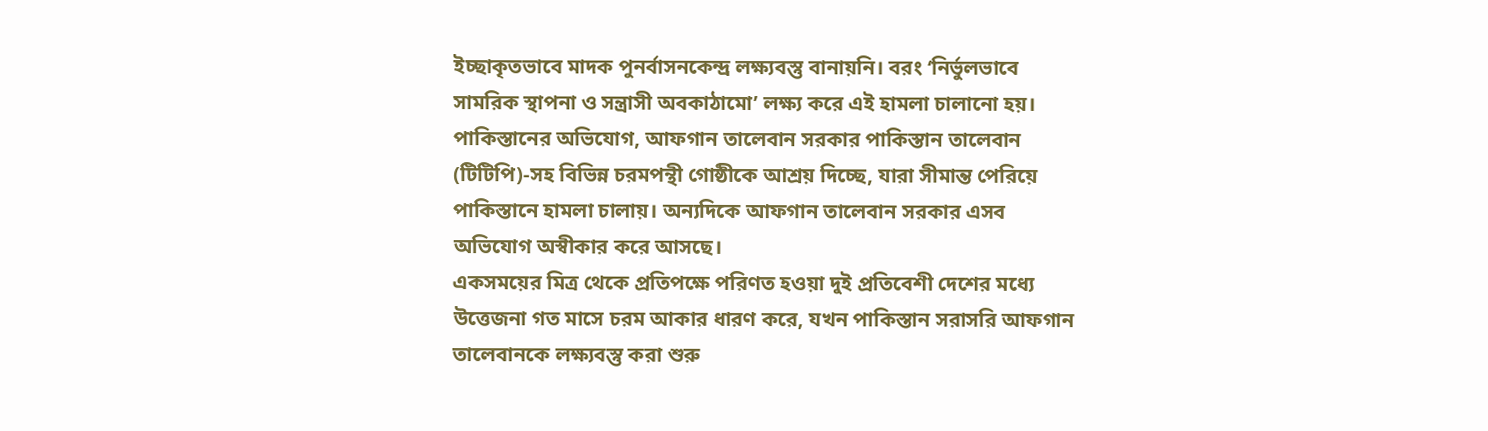ইচ্ছাকৃতভাবে মাদক পুনর্বাসনকেন্দ্র লক্ষ্যবস্তু বানায়নি। বরং ‘নির্ভুলভাবে সামরিক স্থাপনা ও সন্ত্রাসী অবকাঠামো’ লক্ষ্য করে এই হামলা চালানো হয়। পাকিস্তানের অভিযোগ, আফগান তালেবান সরকার পাকিস্তান তালেবান (টিটিপি)-সহ বিভিন্ন চরমপন্থী গোষ্ঠীকে আশ্রয় দিচ্ছে, যারা সীমান্ত পেরিয়ে পাকিস্তানে হামলা চালায়। অন্যদিকে আফগান তালেবান সরকার এসব অভিযোগ অস্বীকার করে আসছে।
একসময়ের মিত্র থেকে প্রতিপক্ষে পরিণত হওয়া দুই প্রতিবেশী দেশের মধ্যে উত্তেজনা গত মাসে চরম আকার ধারণ করে, যখন পাকিস্তান সরাসরি আফগান তালেবানকে লক্ষ্যবস্তু করা শুরু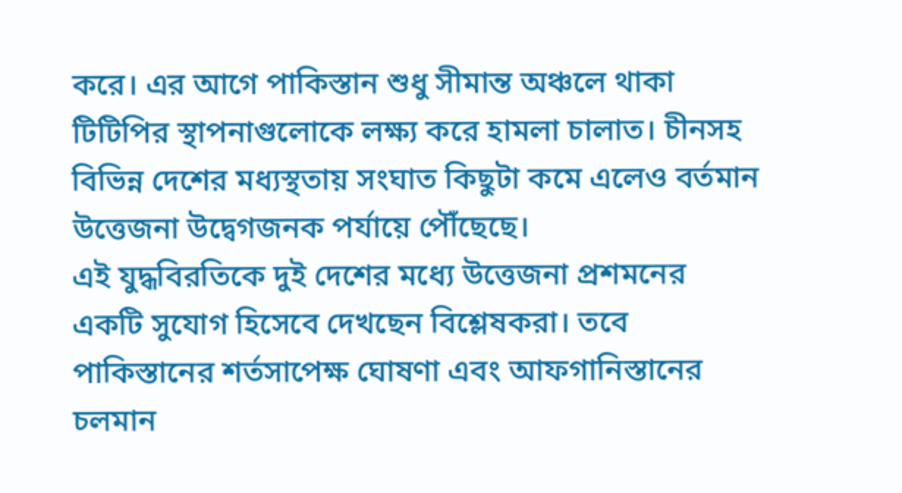করে। এর আগে পাকিস্তান শুধু সীমান্ত অঞ্চলে থাকা টিটিপির স্থাপনাগুলোকে লক্ষ্য করে হামলা চালাত। চীনসহ বিভিন্ন দেশের মধ্যস্থতায় সংঘাত কিছুটা কমে এলেও বর্তমান উত্তেজনা উদ্বেগজনক পর্যায়ে পৌঁছেছে।
এই যুদ্ধবিরতিকে দুই দেশের মধ্যে উত্তেজনা প্রশমনের একটি সুযোগ হিসেবে দেখছেন বিশ্লেষকরা। তবে পাকিস্তানের শর্তসাপেক্ষ ঘোষণা এবং আফগানিস্তানের চলমান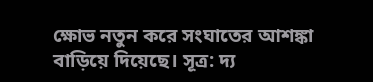ক্ষোভ নতুন করে সংঘাতের আশঙ্কা বাড়িয়ে দিয়েছে। সূত্র: দ্য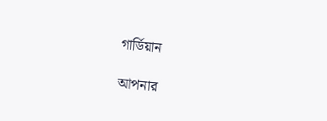গার্ডিয়ান

আপনার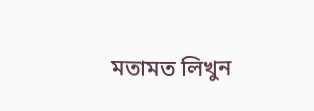মতামত লিখুন